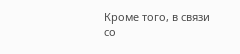Кроме того, в связи со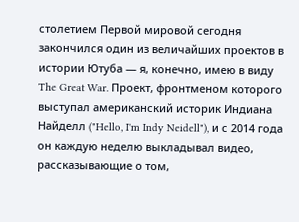столетием Первой мировой сегодня закончился один из величайших проектов в истории Ютуба — я, конечно, имею в виду The Great War. Проект, фронтменом которого выступал американский историк Индиана Найделл ("Hello, I'm Indy Neidell"), и с 2014 года он каждую неделю выкладывал видео, рассказывающие о том,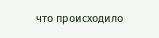что происходило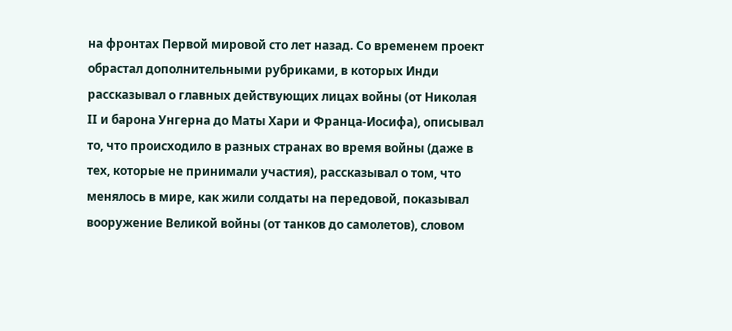на фронтах Первой мировой сто лет назад. Со временем проект обрастал дополнительными рубриками, в которых Инди рассказывал о главных действующих лицах войны (от Николая II и барона Унгерна до Маты Хари и Франца-Иосифа), описывал то, что происходило в разных странах во время войны (даже в тех, которые не принимали участия), рассказывал о том, что менялось в мире, как жили солдаты на передовой, показывал вооружение Великой войны (от танков до самолетов), словом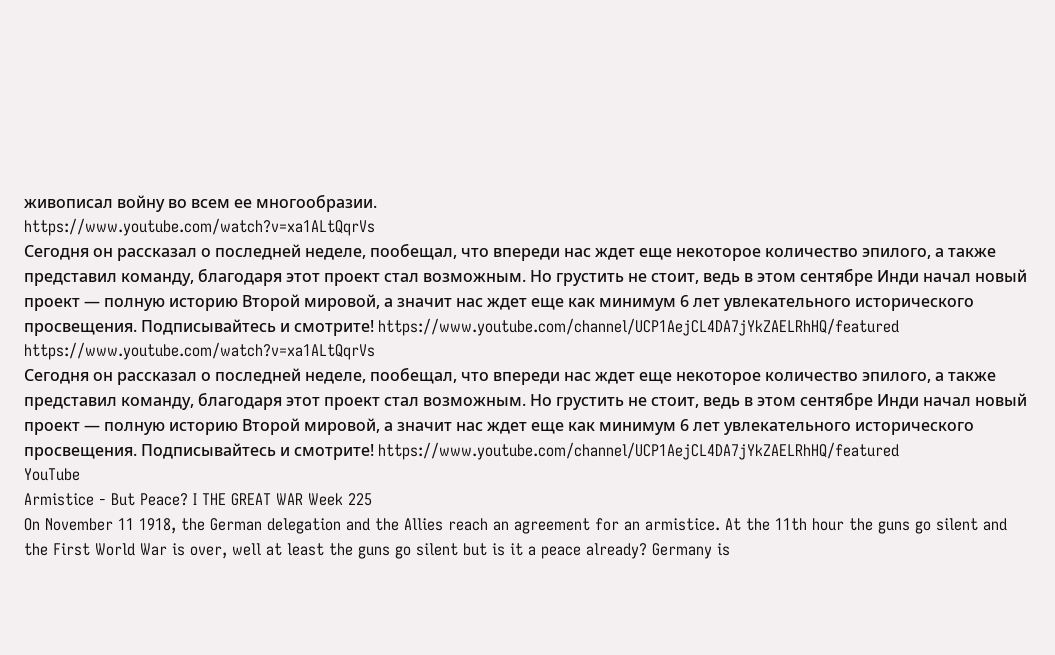живописал войну во всем ее многообразии.
https://www.youtube.com/watch?v=xa1ALtQqrVs
Сегодня он рассказал о последней неделе, пообещал, что впереди нас ждет еще некоторое количество эпилого, а также представил команду, благодаря этот проект стал возможным. Но грустить не стоит, ведь в этом сентябре Инди начал новый проект — полную историю Второй мировой, а значит нас ждет еще как минимум 6 лет увлекательного исторического просвещения. Подписывайтесь и смотрите! https://www.youtube.com/channel/UCP1AejCL4DA7jYkZAELRhHQ/featured
https://www.youtube.com/watch?v=xa1ALtQqrVs
Сегодня он рассказал о последней неделе, пообещал, что впереди нас ждет еще некоторое количество эпилого, а также представил команду, благодаря этот проект стал возможным. Но грустить не стоит, ведь в этом сентябре Инди начал новый проект — полную историю Второй мировой, а значит нас ждет еще как минимум 6 лет увлекательного исторического просвещения. Подписывайтесь и смотрите! https://www.youtube.com/channel/UCP1AejCL4DA7jYkZAELRhHQ/featured
YouTube
Armistice - But Peace? I THE GREAT WAR Week 225
On November 11 1918, the German delegation and the Allies reach an agreement for an armistice. At the 11th hour the guns go silent and the First World War is over, well at least the guns go silent but is it a peace already? Germany is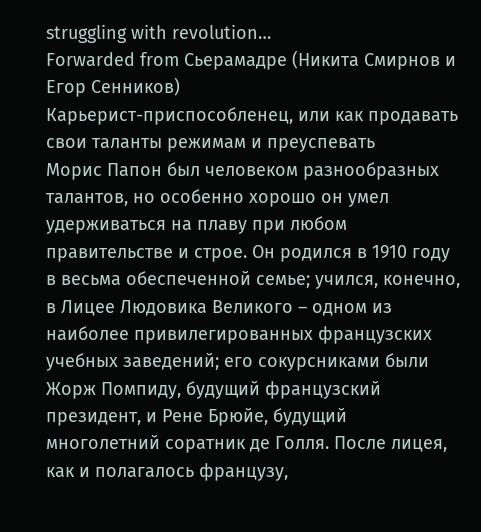struggling with revolution…
Forwarded from Сьерамадре (Никита Смирнов и Егор Сенников)
Карьерист-приспособленец, или как продавать свои таланты режимам и преуспевать
Морис Папон был человеком разнообразных талантов, но особенно хорошо он умел удерживаться на плаву при любом правительстве и строе. Он родился в 1910 году в весьма обеспеченной семье; учился, конечно, в Лицее Людовика Великого – одном из наиболее привилегированных французских учебных заведений; его сокурсниками были Жорж Помпиду, будущий французский президент, и Рене Брюйе, будущий многолетний соратник де Голля. После лицея, как и полагалось французу,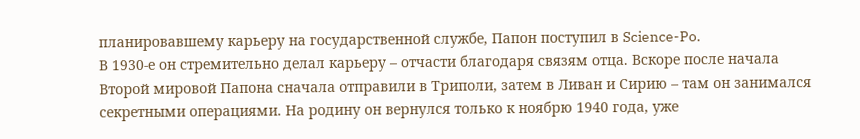планировавшему карьеру на государственной службе, Папон поступил в Science-Po.
В 1930-е он стремительно делал карьеру – отчасти благодаря связям отца. Вскоре после начала Второй мировой Папона сначала отправили в Триполи, затем в Ливан и Сирию – там он занимался секретными операциями. На родину он вернулся только к ноябрю 1940 года, уже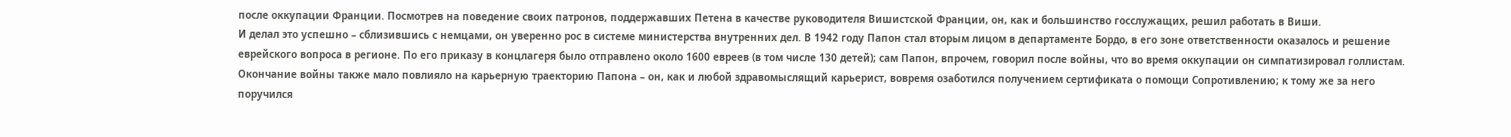после оккупации Франции. Посмотрев на поведение своих патронов, поддержавших Петена в качестве руководителя Вишистской Франции, он, как и большинство госслужащих, решил работать в Виши.
И делал это успешно – сблизившись с немцами, он уверенно рос в системе министерства внутренних дел. В 1942 году Папон стал вторым лицом в департаменте Бордо, в его зоне ответственности оказалось и решение еврейского вопроса в регионе. По его приказу в концлагеря было отправлено около 1600 евреев (в том числе 130 детей); сам Папон, впрочем, говорил после войны, что во время оккупации он симпатизировал голлистам.
Окончание войны также мало повлияло на карьерную траекторию Папона – он, как и любой здравомыслящий карьерист, вовремя озаботился получением сертификата о помощи Сопротивлению; к тому же за него поручился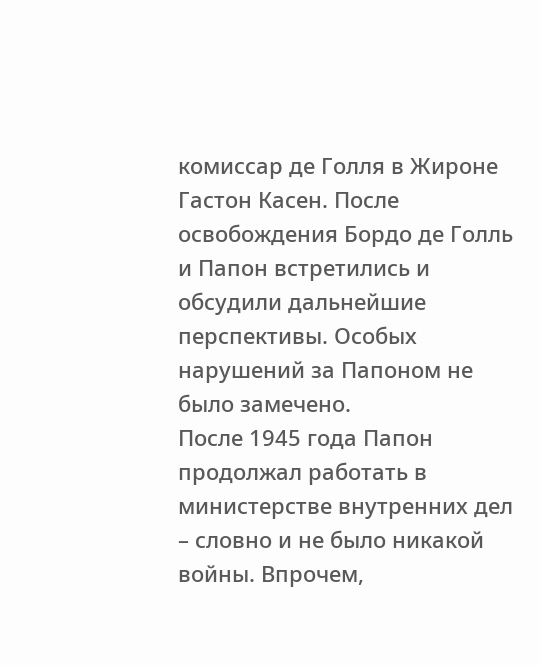комиссар де Голля в Жироне Гастон Касен. После освобождения Бордо де Голль и Папон встретились и обсудили дальнейшие перспективы. Особых нарушений за Папоном не было замечено.
После 1945 года Папон продолжал работать в министерстве внутренних дел – словно и не было никакой войны. Впрочем,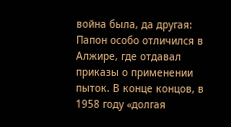война была, да другая: Папон особо отличился в Алжире, где отдавал приказы о применении пыток. В конце концов, в 1958 году «долгая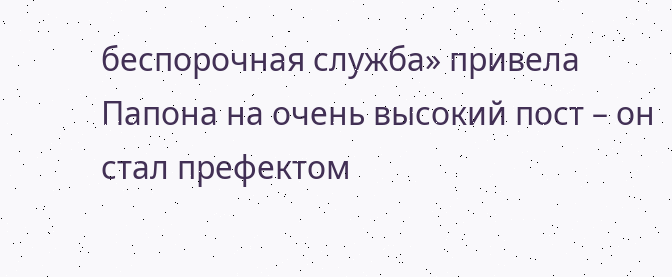беспорочная служба» привела Папона на очень высокий пост – он стал префектом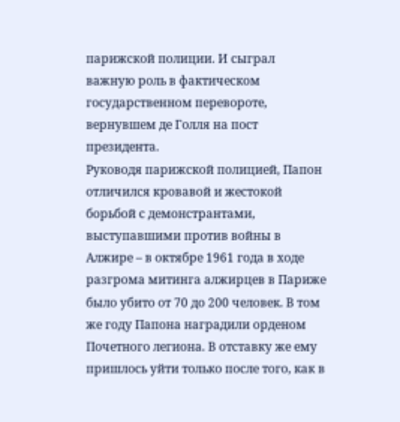парижской полиции. И сыграл важную роль в фактическом государственном перевороте, вернувшем де Голля на пост президента.
Руководя парижской полицией, Папон отличился кровавой и жестокой борьбой с демонстрантами, выступавшими против войны в Алжире – в октябре 1961 года в ходе разгрома митинга алжирцев в Париже было убито от 70 до 200 человек. В том же году Папона наградили орденом Почетного легиона. В отставку же ему пришлось уйти только после того, как в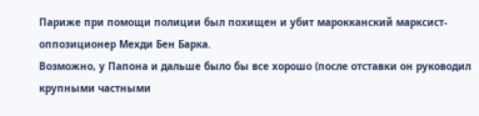Париже при помощи полиции был похищен и убит марокканский марксист-оппозиционер Мехди Бен Барка.
Возможно, у Папона и дальше было бы все хорошо (после отставки он руководил крупными частными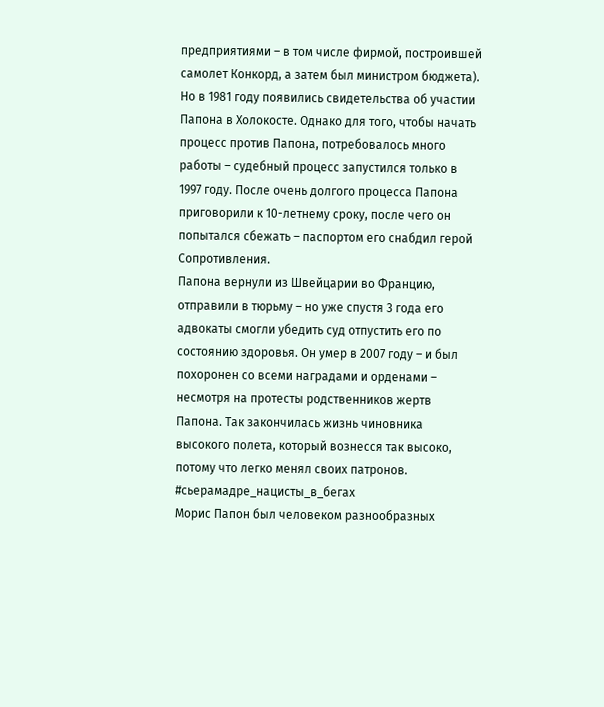предприятиями – в том числе фирмой, построившей самолет Конкорд, а затем был министром бюджета). Но в 1981 году появились свидетельства об участии Папона в Холокосте. Однако для того, чтобы начать процесс против Папона, потребовалось много работы – судебный процесс запустился только в 1997 году. После очень долгого процесса Папона приговорили к 10-летнему сроку, после чего он попытался сбежать – паспортом его снабдил герой Сопротивления.
Папона вернули из Швейцарии во Францию, отправили в тюрьму – но уже спустя 3 года его адвокаты смогли убедить суд отпустить его по состоянию здоровья. Он умер в 2007 году – и был похоронен со всеми наградами и орденами – несмотря на протесты родственников жертв Папона. Так закончилась жизнь чиновника высокого полета, который вознесся так высоко, потому что легко менял своих патронов.
#сьерамадре_нацисты_в_бегах
Морис Папон был человеком разнообразных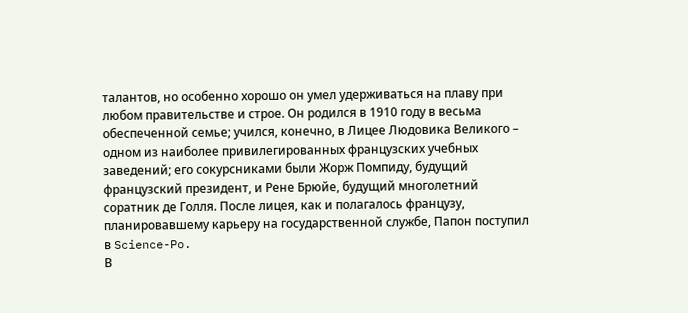талантов, но особенно хорошо он умел удерживаться на плаву при любом правительстве и строе. Он родился в 1910 году в весьма обеспеченной семье; учился, конечно, в Лицее Людовика Великого – одном из наиболее привилегированных французских учебных заведений; его сокурсниками были Жорж Помпиду, будущий французский президент, и Рене Брюйе, будущий многолетний соратник де Голля. После лицея, как и полагалось французу, планировавшему карьеру на государственной службе, Папон поступил в Science-Po.
В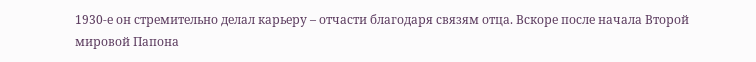1930-е он стремительно делал карьеру – отчасти благодаря связям отца. Вскоре после начала Второй мировой Папона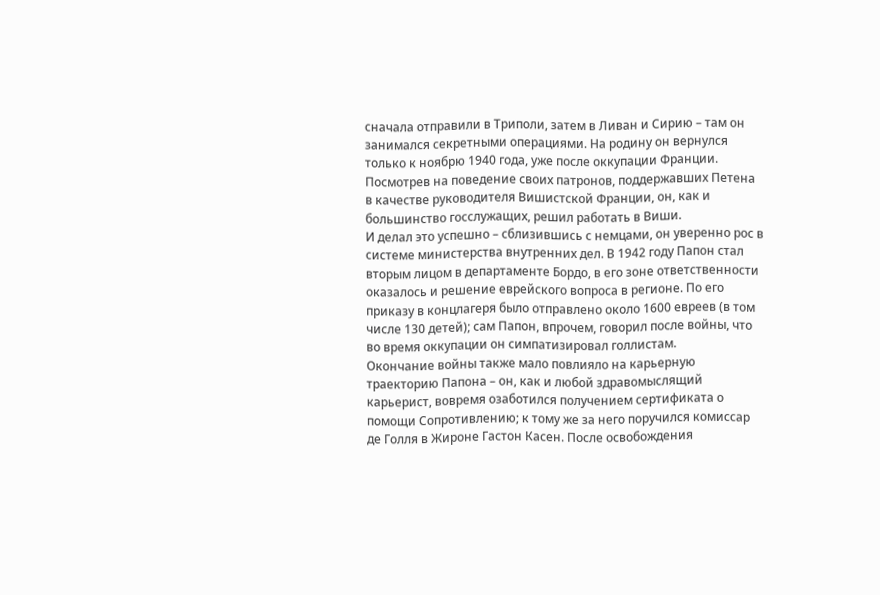сначала отправили в Триполи, затем в Ливан и Сирию – там он занимался секретными операциями. На родину он вернулся только к ноябрю 1940 года, уже после оккупации Франции. Посмотрев на поведение своих патронов, поддержавших Петена в качестве руководителя Вишистской Франции, он, как и большинство госслужащих, решил работать в Виши.
И делал это успешно – сблизившись с немцами, он уверенно рос в системе министерства внутренних дел. В 1942 году Папон стал вторым лицом в департаменте Бордо, в его зоне ответственности оказалось и решение еврейского вопроса в регионе. По его приказу в концлагеря было отправлено около 1600 евреев (в том числе 130 детей); сам Папон, впрочем, говорил после войны, что во время оккупации он симпатизировал голлистам.
Окончание войны также мало повлияло на карьерную траекторию Папона – он, как и любой здравомыслящий карьерист, вовремя озаботился получением сертификата о помощи Сопротивлению; к тому же за него поручился комиссар де Голля в Жироне Гастон Касен. После освобождения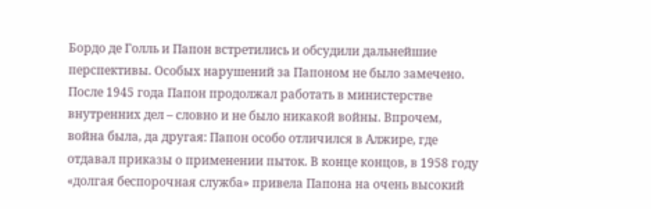Бордо де Голль и Папон встретились и обсудили дальнейшие перспективы. Особых нарушений за Папоном не было замечено.
После 1945 года Папон продолжал работать в министерстве внутренних дел – словно и не было никакой войны. Впрочем, война была, да другая: Папон особо отличился в Алжире, где отдавал приказы о применении пыток. В конце концов, в 1958 году «долгая беспорочная служба» привела Папона на очень высокий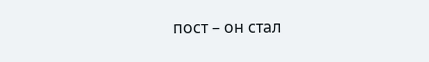пост – он стал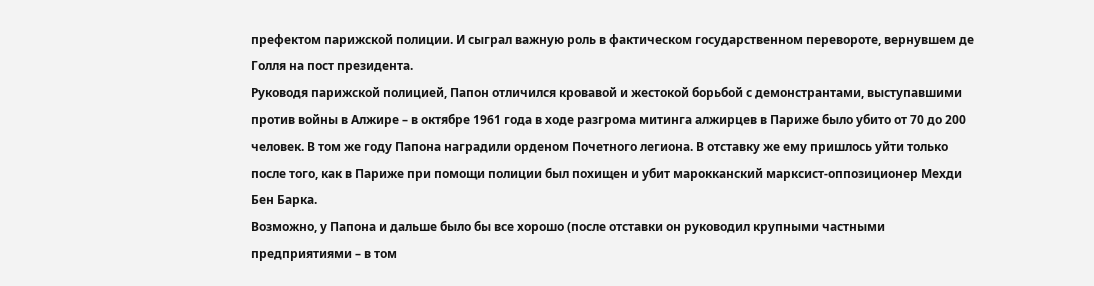префектом парижской полиции. И сыграл важную роль в фактическом государственном перевороте, вернувшем де Голля на пост президента.
Руководя парижской полицией, Папон отличился кровавой и жестокой борьбой с демонстрантами, выступавшими против войны в Алжире – в октябре 1961 года в ходе разгрома митинга алжирцев в Париже было убито от 70 до 200 человек. В том же году Папона наградили орденом Почетного легиона. В отставку же ему пришлось уйти только после того, как в Париже при помощи полиции был похищен и убит марокканский марксист-оппозиционер Мехди Бен Барка.
Возможно, у Папона и дальше было бы все хорошо (после отставки он руководил крупными частными предприятиями – в том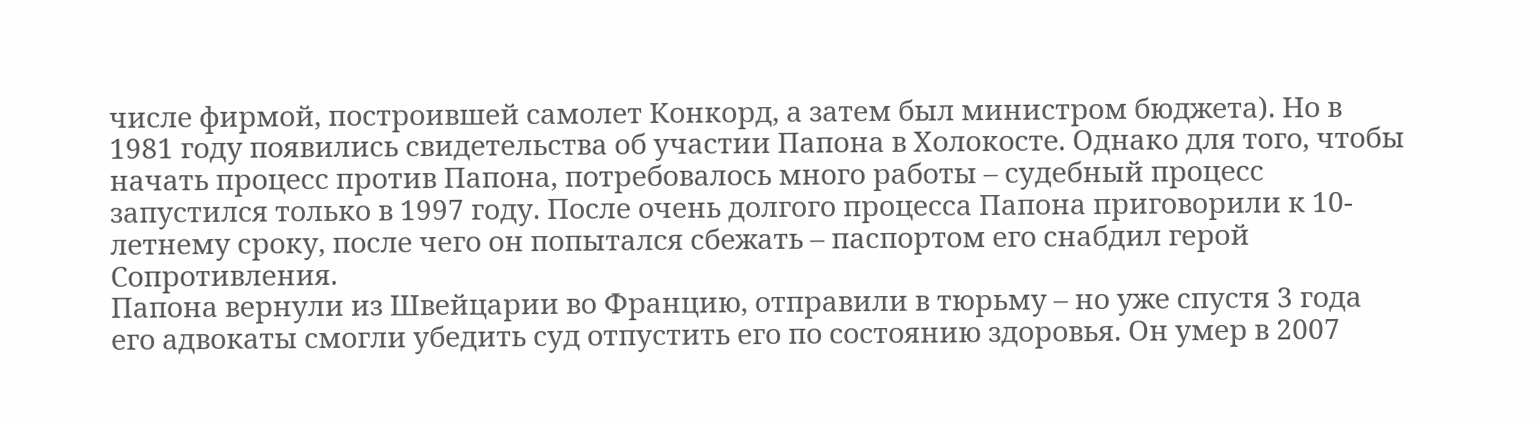числе фирмой, построившей самолет Конкорд, а затем был министром бюджета). Но в 1981 году появились свидетельства об участии Папона в Холокосте. Однако для того, чтобы начать процесс против Папона, потребовалось много работы – судебный процесс запустился только в 1997 году. После очень долгого процесса Папона приговорили к 10-летнему сроку, после чего он попытался сбежать – паспортом его снабдил герой Сопротивления.
Папона вернули из Швейцарии во Францию, отправили в тюрьму – но уже спустя 3 года его адвокаты смогли убедить суд отпустить его по состоянию здоровья. Он умер в 2007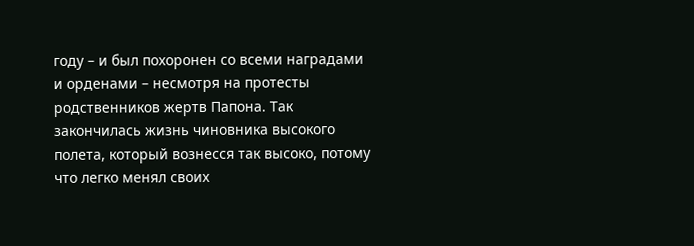году – и был похоронен со всеми наградами и орденами – несмотря на протесты родственников жертв Папона. Так закончилась жизнь чиновника высокого полета, который вознесся так высоко, потому что легко менял своих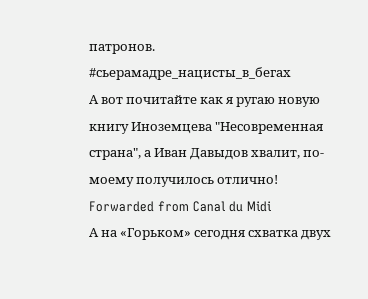патронов.
#сьерамадре_нацисты_в_бегах
А вот почитайте как я ругаю новую книгу Иноземцева "Несовременная страна", а Иван Давыдов хвалит, по-моему получилось отлично!
Forwarded from Canal du Midi
А на «Горьком» сегодня схватка двух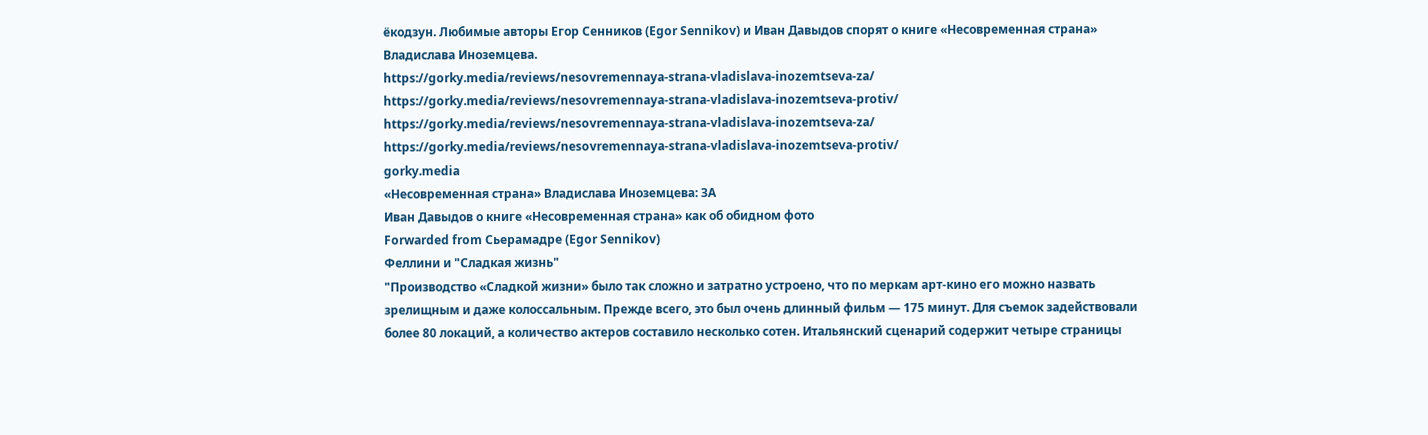ёкодзун. Любимые авторы Егор Сенников (Egor Sennikov) и Иван Давыдов спорят о книге «Несовременная страна» Владислава Иноземцева.
https://gorky.media/reviews/nesovremennaya-strana-vladislava-inozemtseva-za/
https://gorky.media/reviews/nesovremennaya-strana-vladislava-inozemtseva-protiv/
https://gorky.media/reviews/nesovremennaya-strana-vladislava-inozemtseva-za/
https://gorky.media/reviews/nesovremennaya-strana-vladislava-inozemtseva-protiv/
gorky.media
«Несовременная страна» Владислава Иноземцева: ЗА
Иван Давыдов о книге «Несовременная страна» как об обидном фото
Forwarded from Сьерамадре (Egor Sennikov)
Феллини и "Сладкая жизнь"
"Производство «Сладкой жизни» было так сложно и затратно устроено, что по меркам арт-кино его можно назвать зрелищным и даже колоссальным. Прежде всего, это был очень длинный фильм — 175 минут. Для съемок задействовали более 80 локаций, а количество актеров составило несколько сотен. Итальянский сценарий содержит четыре страницы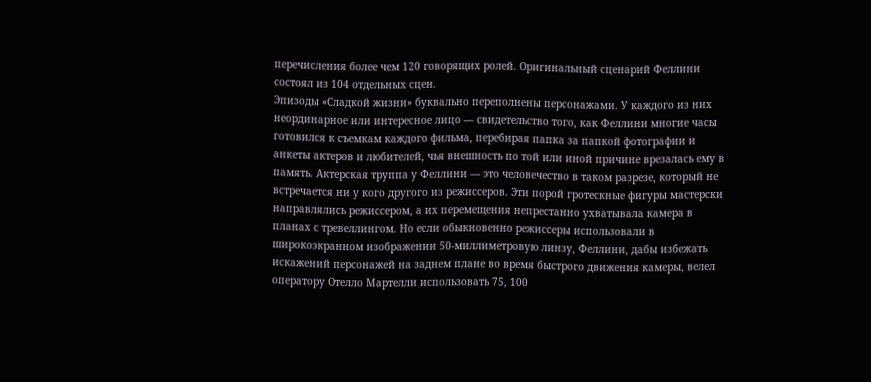перечисления более чем 120 говорящих ролей. Оригинальный сценарий Феллини состоял из 104 отдельных сцен.
Эпизоды «Сладкой жизни» буквально переполнены персонажами. У каждого из них неординарное или интересное лицо — свидетельство того, как Феллини многие часы готовился к съемкам каждого фильма, перебирая папка за папкой фотографии и анкеты актеров и любителей, чья внешность по той или иной причине врезалась ему в память. Актерская труппа у Феллини — это человечество в таком разрезе, который не встречается ни у кого другого из режиссеров. Эти порой гротескные фигуры мастерски направлялись режиссером, а их перемещения непрестанно ухватывала камера в планах с тревеллингом. Но если обыкновенно режиссеры использовали в широкоэкранном изображении 50-миллиметровую линзу, Феллини, дабы избежать искажений персонажей на заднем плане во время быстрого движения камеры, велел оператору Отелло Мартелли использовать 75, 100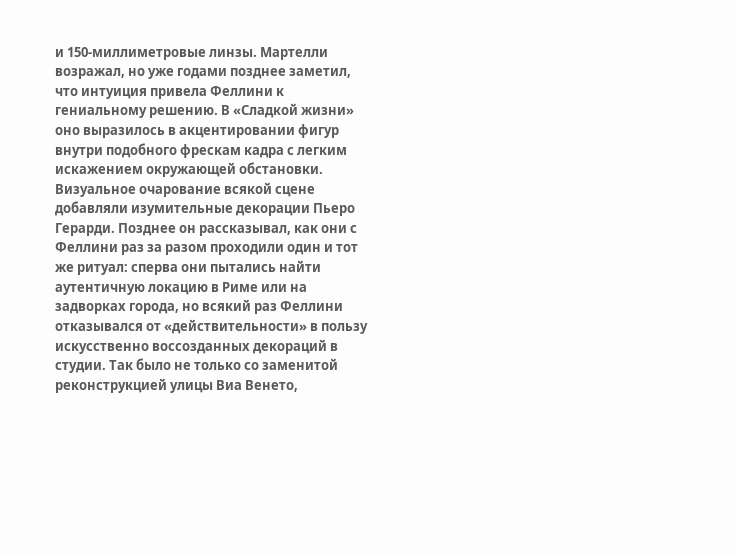и 150-миллиметровые линзы. Мартелли возражал, но уже годами позднее заметил, что интуиция привела Феллини к гениальному решению. В «Сладкой жизни» оно выразилось в акцентировании фигур внутри подобного фрескам кадра с легким искажением окружающей обстановки.
Визуальное очарование всякой сцене добавляли изумительные декорации Пьеро Герарди. Позднее он рассказывал, как они с Феллини раз за разом проходили один и тот же ритуал: сперва они пытались найти аутентичную локацию в Риме или на задворках города, но всякий раз Феллини отказывался от «действительности» в пользу искусственно воссозданных декораций в студии. Так было не только со заменитой реконструкцией улицы Виа Венето,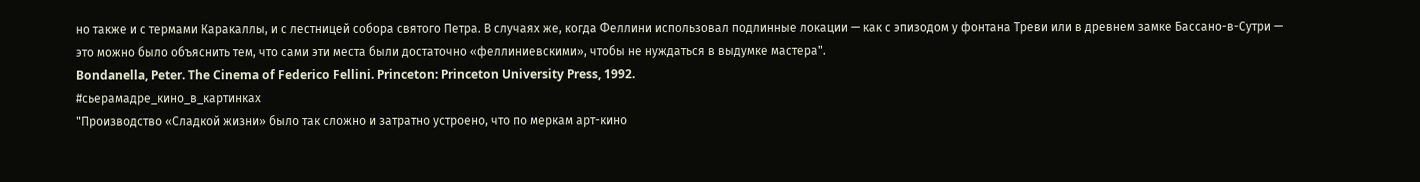но также и с термами Каракаллы, и с лестницей собора святого Петра. В случаях же, когда Феллини использовал подлинные локации — как с эпизодом у фонтана Треви или в древнем замке Бассано-в-Сутри — это можно было объяснить тем, что сами эти места были достаточно «феллиниевскими», чтобы не нуждаться в выдумке мастера".
Bondanella, Peter. The Cinema of Federico Fellini. Princeton: Princeton University Press, 1992.
#сьерамадре_кино_в_картинках
"Производство «Сладкой жизни» было так сложно и затратно устроено, что по меркам арт-кино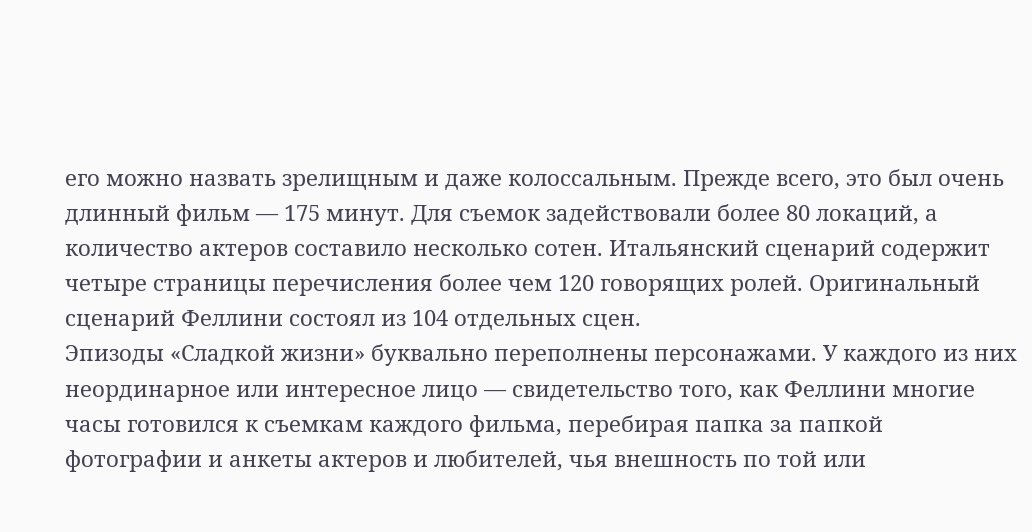его можно назвать зрелищным и даже колоссальным. Прежде всего, это был очень длинный фильм — 175 минут. Для съемок задействовали более 80 локаций, а количество актеров составило несколько сотен. Итальянский сценарий содержит четыре страницы перечисления более чем 120 говорящих ролей. Оригинальный сценарий Феллини состоял из 104 отдельных сцен.
Эпизоды «Сладкой жизни» буквально переполнены персонажами. У каждого из них неординарное или интересное лицо — свидетельство того, как Феллини многие часы готовился к съемкам каждого фильма, перебирая папка за папкой фотографии и анкеты актеров и любителей, чья внешность по той или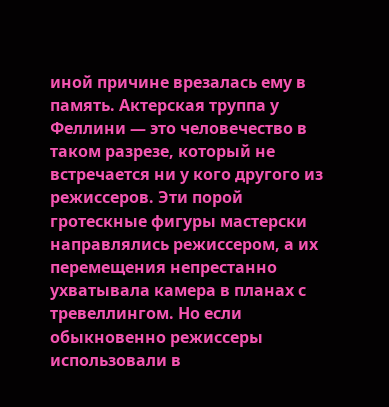иной причине врезалась ему в память. Актерская труппа у Феллини — это человечество в таком разрезе, который не встречается ни у кого другого из режиссеров. Эти порой гротескные фигуры мастерски направлялись режиссером, а их перемещения непрестанно ухватывала камера в планах с тревеллингом. Но если обыкновенно режиссеры использовали в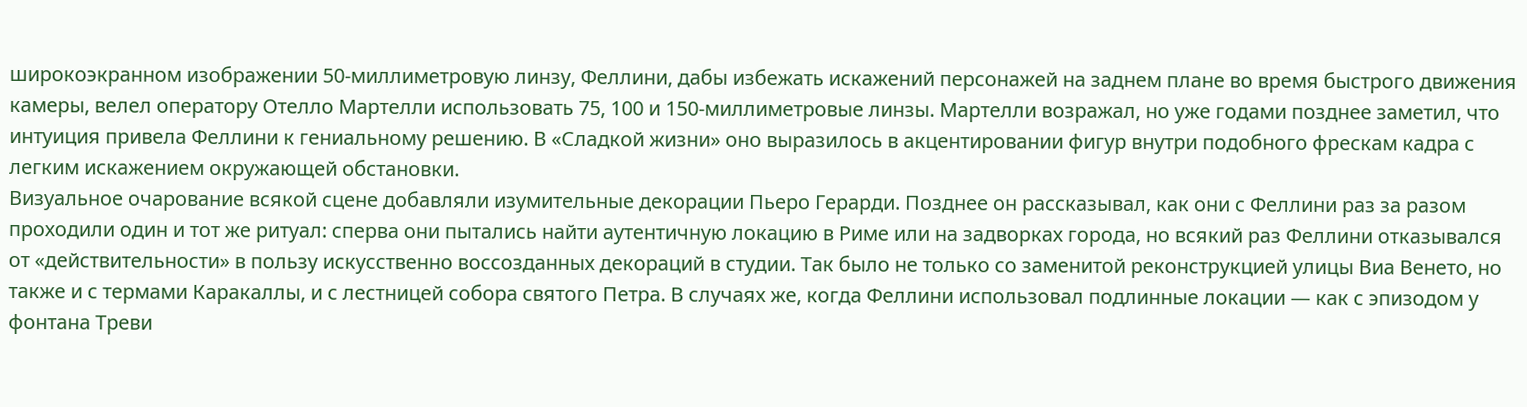широкоэкранном изображении 50-миллиметровую линзу, Феллини, дабы избежать искажений персонажей на заднем плане во время быстрого движения камеры, велел оператору Отелло Мартелли использовать 75, 100 и 150-миллиметровые линзы. Мартелли возражал, но уже годами позднее заметил, что интуиция привела Феллини к гениальному решению. В «Сладкой жизни» оно выразилось в акцентировании фигур внутри подобного фрескам кадра с легким искажением окружающей обстановки.
Визуальное очарование всякой сцене добавляли изумительные декорации Пьеро Герарди. Позднее он рассказывал, как они с Феллини раз за разом проходили один и тот же ритуал: сперва они пытались найти аутентичную локацию в Риме или на задворках города, но всякий раз Феллини отказывался от «действительности» в пользу искусственно воссозданных декораций в студии. Так было не только со заменитой реконструкцией улицы Виа Венето, но также и с термами Каракаллы, и с лестницей собора святого Петра. В случаях же, когда Феллини использовал подлинные локации — как с эпизодом у фонтана Треви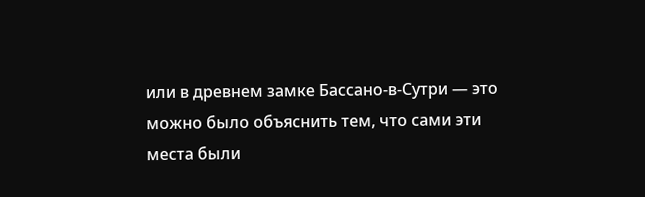или в древнем замке Бассано-в-Сутри — это можно было объяснить тем, что сами эти места были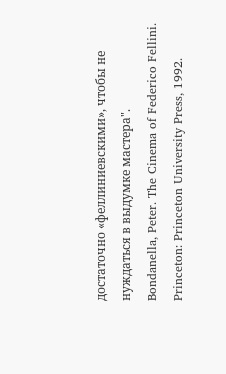достаточно «феллиниевскими», чтобы не нуждаться в выдумке мастера".
Bondanella, Peter. The Cinema of Federico Fellini. Princeton: Princeton University Press, 1992.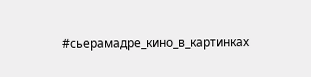#сьерамадре_кино_в_картинках